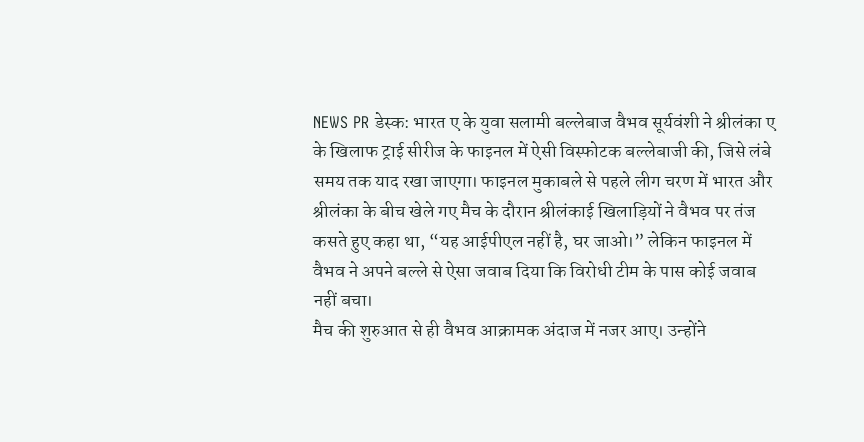NEWS PR डेस्क: भारत ए के युवा सलामी बल्लेबाज वैभव सूर्यवंशी ने श्रीलंका ए के खिलाफ ट्राई सीरीज के फाइनल में ऐसी विस्फोटक बल्लेबाजी की, जिसे लंबे समय तक याद रखा जाएगा। फाइनल मुकाबले से पहले लीग चरण में भारत और श्रीलंका के बीच खेले गए मैच के दौरान श्रीलंकाई खिलाड़ियों ने वैभव पर तंज कसते हुए कहा था, “यह आईपीएल नहीं है, घर जाओ।” लेकिन फाइनल में वैभव ने अपने बल्ले से ऐसा जवाब दिया कि विरोधी टीम के पास कोई जवाब नहीं बचा।
मैच की शुरुआत से ही वैभव आक्रामक अंदाज में नजर आए। उन्होंने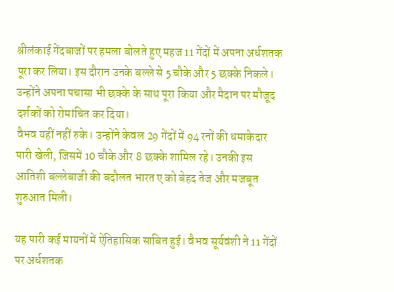श्रीलंकाई गेंदबाजों पर हमला बोलते हुए महज 11 गेंदों में अपना अर्धशतक पूरा कर लिया। इस दौरान उनके बल्ले से 5 चौके और 5 छक्के निकले। उन्होंने अपना पचासा भी छक्के के साथ पूरा किया और मैदान पर मौजूद दर्शकों को रोमांचित कर दिया।
वैभव यहीं नहीं रुके। उन्होंने केवल 29 गेंदों में 94 रनों की धमाकेदार पारी खेली, जिसमें 10 चौके और 8 छक्के शामिल रहे। उनकी इस आतिशी बल्लेबाजी की बदौलत भारत ए को बेहद तेज और मजबूत शुरुआत मिली।

यह पारी कई मायनों में ऐतिहासिक साबित हुई। वैभव सूर्यवंशी ने 11 गेंदों पर अर्धशतक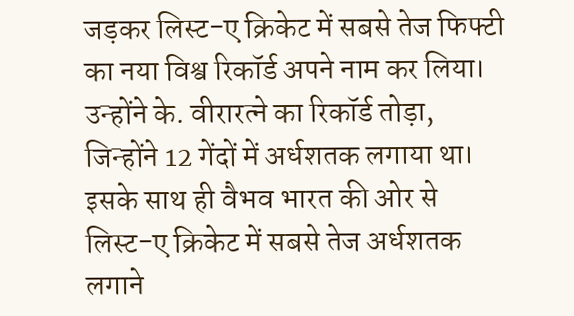जड़कर लिस्ट-ए क्रिकेट में सबसे तेज फिफ्टी का नया विश्व रिकॉर्ड अपने नाम कर लिया। उन्होंने के. वीरारत्ने का रिकॉर्ड तोड़ा, जिन्होंने 12 गेंदों में अर्धशतक लगाया था। इसके साथ ही वैभव भारत की ओर से लिस्ट-ए क्रिकेट में सबसे तेज अर्धशतक लगाने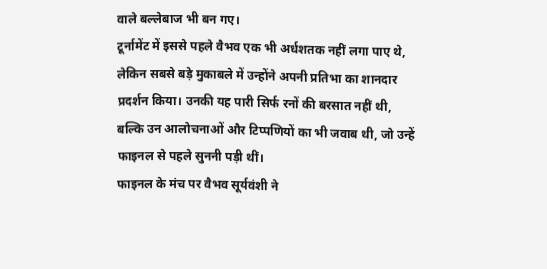वाले बल्लेबाज भी बन गए।
टूर्नामेंट में इससे पहले वैभव एक भी अर्धशतक नहीं लगा पाए थे, लेकिन सबसे बड़े मुकाबले में उन्होंने अपनी प्रतिभा का शानदार प्रदर्शन किया। उनकी यह पारी सिर्फ रनों की बरसात नहीं थी, बल्कि उन आलोचनाओं और टिप्पणियों का भी जवाब थी, जो उन्हें फाइनल से पहले सुननी पड़ी थीं।
फाइनल के मंच पर वैभव सूर्यवंशी ने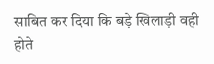साबित कर दिया कि बड़े खिलाड़ी वही होते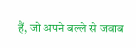हैं, जो अपने बल्ले से जवाब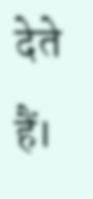देते हैं।